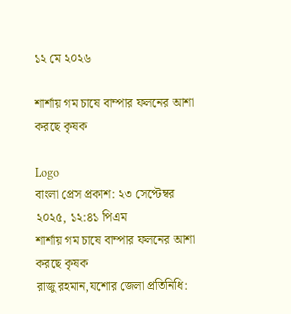১২ মে ২০২৬

শার্শায় গম চাষে বাম্পার ফলনের আশা করছে কৃষক

Logo
বাংলা প্রেস প্রকাশ: ২৩ সেপ্টেম্বর ২০২৫, ১২:৪১ পিএম
শার্শায় গম চাষে বাম্পার ফলনের আশা করছে কৃষক
রাজু রহমান,যশোর জেলা প্রতিনিধি: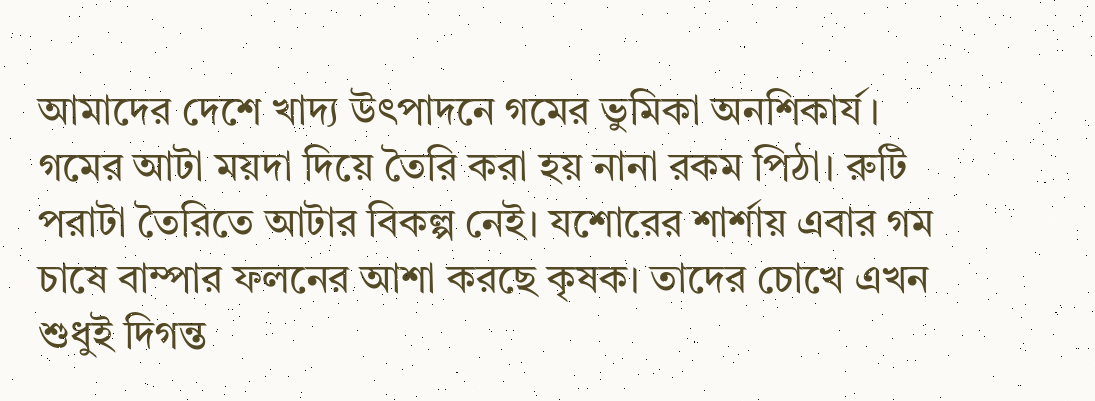আমাদের দেশে খাদ্য উৎপাদনে গমের ভুমিকা অনশিকার্য। গমের আটা ময়দা দিয়ে তৈরি করা হয় নানা রকম পিঠা। রুটি পরাটা তৈরিতে আটার বিকল্প নেই। যশোরের শার্শায় এবার গম চাষে বাম্পার ফলনের আশা করছে কৃষক। তাদের চোখে এখন শুধুই দিগন্ত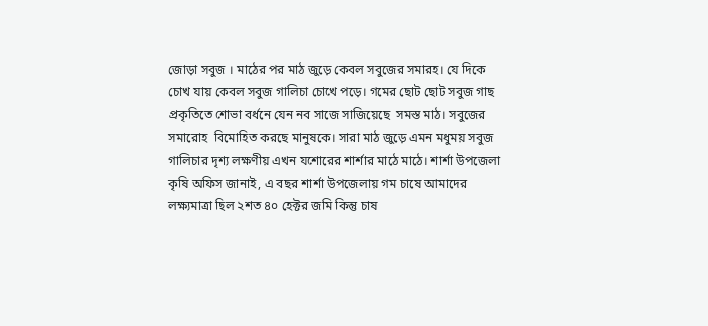জোড়া সবুজ । মাঠের পর মাঠ জুড়ে কেবল সবুজের সমারহ। যে দিকে চোখ যায় কেবল সবুজ গালিচা চোখে পড়ে। গমের ছোট ছোট সবুজ গাছ  প্রকৃতিতে শোভা বর্ধনে যেন নব সাজে সাজিয়েছে  সমস্ত মাঠ। সবুজের সমারোহ  বিমোহিত করছে মানুষকে। সারা মাঠ জুড়ে এমন মধুময় সবুজ গালিচার দৃশ্য লক্ষণীয় এখন যশোরের শার্শার মাঠে মাঠে। শার্শা উপজেলা কৃষি অফিস জানাই, এ বছর শার্শা উপজেলায় গম চাষে আমাদের লক্ষ্যমাত্রা ছিল ২শত ৪০ হেক্টর জমি কিন্তু চাষ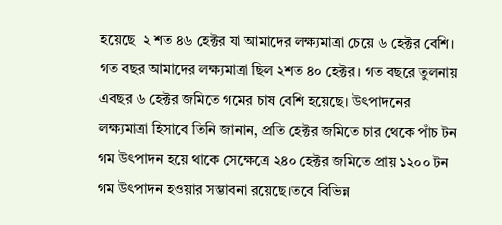হয়েছে  ২ শত ৪৬ হেক্টর যা আমাদের লক্ষ্যমাত্রা চেয়ে ৬ হেক্টর বেশি। গত বছর আমাদের লক্ষ্যমাত্রা ছিল ২শত ৪০ হেক্টর। গত বছরে তুলনায় এবছর ৬ হেক্টর জমিতে গমের চাষ বেশি হয়েছে। উৎপাদনের লক্ষ্যমাত্রা হিসাবে তিনি জানান, প্রতি হেক্টর জমিতে চার থেকে পাঁচ টন গম উৎপাদন হয়ে থাকে সেক্ষেত্রে ২৪০ হেক্টর জমিতে প্রায় ১২০০ টন গম উৎপাদন হওয়ার সম্ভাবনা রয়েছে।তবে বিভিন্ন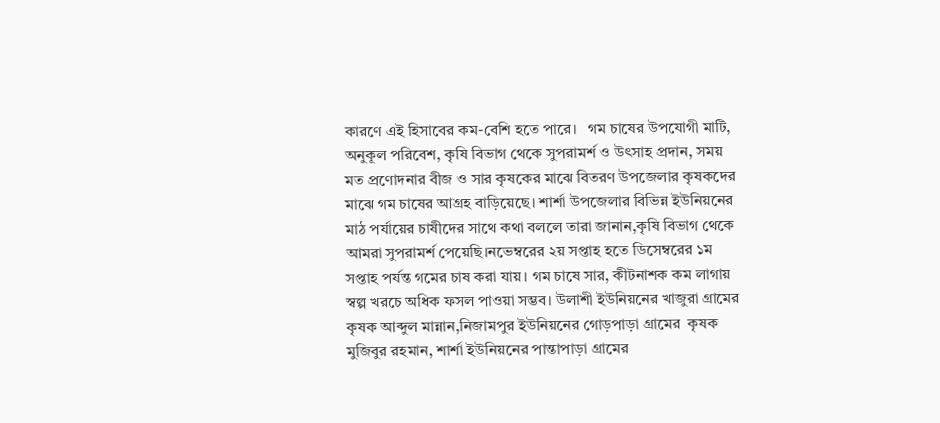কারণে এই হিসাবের কম-বেশি হতে পারে।   গম চাষের উপযোগী মাটি, অনুকূল পরিবেশ, কৃষি বিভাগ থেকে সুপরামর্শ ও উৎসাহ প্রদান, সময় মত প্রণোদনার বীজ ও সার কৃষকের মাঝে বিতরণ উপজেলার কৃষকদের মাঝে গম চাষের আগ্রহ বাড়িয়েছে। শার্শা উপজেলার বিভিন্ন ইউনিয়নের মাঠ পর্যায়ের চাষীদের সাথে কথা বললে তারা জানান,কৃষি বিভাগ থেকে আমরা সুপরামর্শ পেয়েছি।নভেম্বরের ২য় সপ্তাহ হতে ডিসেম্বরের ১ম সপ্তাহ পর্যন্ত গমের চাষ করা যায়। গম চাষে সার, কীটনাশক কম লাগায় স্বল্প খরচে অধিক ফসল পাওয়া সম্ভব। উলাশী ইউনিয়নের খাজুরা গ্রামের কৃষক আব্দুল মান্নান,নিজামপুর ইউনিয়নের গোড়পাড়া গ্রামের  কৃষক মুজিবুর রহমান, শার্শা ইউনিয়নের পান্তাপাড়া গ্রামের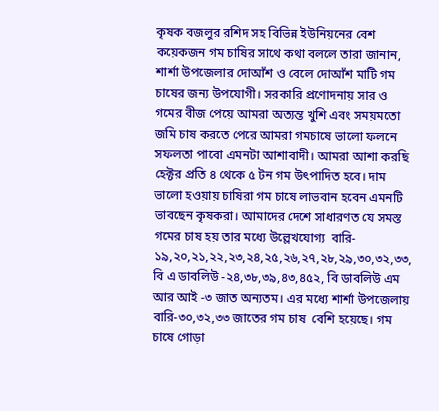কৃষক বজলুর রশিদ সহ বিভিন্ন ইউনিয়নের বেশ কয়েকজন গম চাষির সাথে কথা বললে তারা জানান, শার্শা উপজেলার দোআঁশ ও বেলে দোআঁশ মাটি গম চাষের জন্য উপযোগী। সরকারি প্রণোদনায় সার ও গমের বীজ পেয়ে আমরা অত্যন্ত খুশি এবং সময়মতো জমি চাষ করতে পেরে আমরা গমচাষে ভালো ফলনে  সফলতা পাবো এমনটা আশাবাদী। আমরা আশা করছি হেক্টর প্রতি ৪ থেকে ৫ টন গম উৎপাদিত হবে। দাম ভালো হওয়ায় চাষিরা গম চাষে লাভবান হবেন এমনটি ভাবছেন কৃষকরা। আমাদের দেশে সাধারণত যে সমস্ত গমের চাষ হয় তার মধ্যে উল্লেখযোগ্য  বারি- ১৯,২০,২১,২২,২৩,২৪,২৫,২৬,২৭,২৮,২৯,৩০,৩২,৩৩, বি এ ডাবলিউ -২৪,৩৮,৩৯,৪৩,৪৫২, বি ডাবলিউ এম আর আই -৩ জাত অন্যতম। এর মধ্যে শার্শা উপজেলায় বারি-৩০,৩২,৩৩ জাতের গম চাষ  বেশি হয়েছে। গম চাষে গোড়া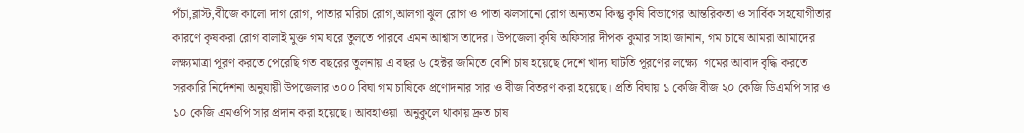পঁচা,ব্লাস্ট,বীজে কালো দাগ রোগ, পাতার মরিচা রোগ,আলগা ঝুল রোগ ও পাতা ঝলসানো রোগ অন্যতম কিন্তু কৃষি বিভাগের আন্তরিকতা ও সার্বিক সহযোগীতার কারণে কৃষকরা রোগ বালাই মুক্ত গম ঘরে তুলতে পারবে এমন আশ্বাস তাদের। উপজেলা কৃষি অফিসার দীপক কুমার সাহা জানান, গম চাষে আমরা আমাদের লক্ষ্যমাত্রা পূরণ করতে পেরেছি গত বছরের তুলনায় এ বছর ৬ হেক্টর জমিতে বেশি চাষ হয়েছে দেশে খাদ্য ঘাটতি পূরণের লক্ষ্যে  গমের আবাদ বৃদ্ধি করতে সরকারি নির্দেশনা অনুযায়ী উপজেলার ৩০০ বিঘা গম চাষিকে প্রণোদনার সার ও বীজ বিতরণ করা হয়েছে। প্রতি বিঘায় ১ কেজি বীজ ২০ কেজি ডিএমপি সার ও ১০ কেজি এমওপি সার প্রদান করা হয়েছে। আবহাওয়া  অনুকুলে থাকায় দ্রুত চাষ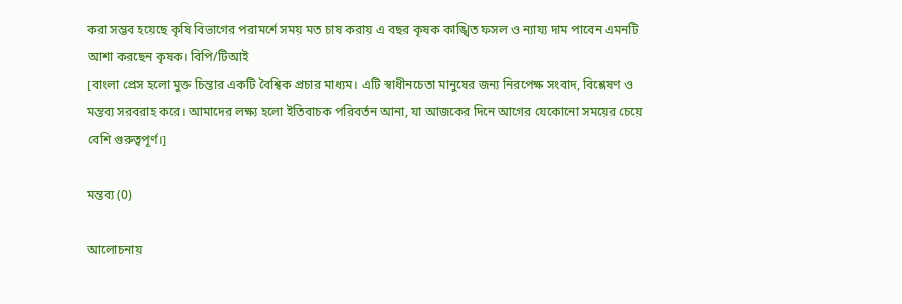করা সম্ভব হয়েছে কৃষি বিভাগের পরামর্শে সময় মত চাষ করায় এ বছর কৃষক কাঙ্খিত ফসল ও ন্যায্য দাম পাবেন এমনটি আশা করছেন কৃষক। বিপি/টিআই
[বাংলা প্রেস হলো মুক্ত চিন্তার একটি বৈশ্বিক প্রচার মাধ্যম। এটি স্বাধীনচেতা মানুষের জন্য নিরপেক্ষ সংবাদ, বিশ্লেষণ ও মন্তব্য সরবরাহ করে। আমাদের লক্ষ্য হলো ইতিবাচক পরিবর্তন আনা, যা আজকের দিনে আগের যেকোনো সময়ের চেয়ে বেশি গুরুত্বপূর্ণ।]

মন্তব্য (0)

আলোচনায়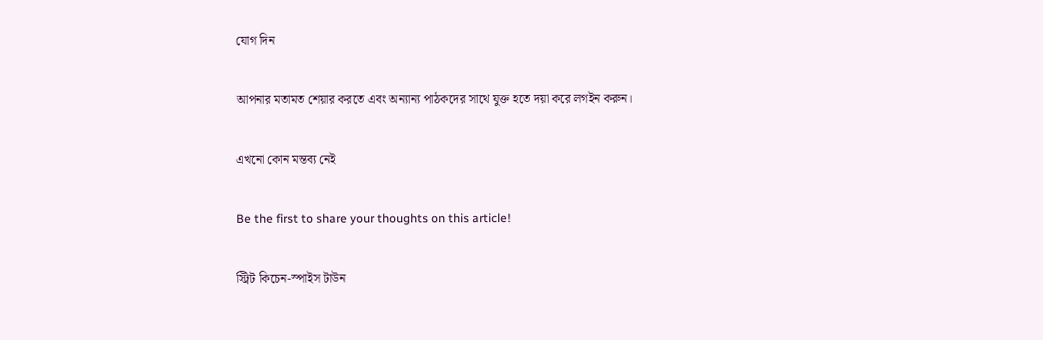যোগ দিন

আপনার মতামত শেয়ার করতে এবং অন্যান্য পাঠকদের সাথে যুক্ত হতে দয়া করে লগইন করুন।

এখনো কোন মন্তব্য নেই

Be the first to share your thoughts on this article!

স্ট্রিট কিচেন-স্পাইস টাউন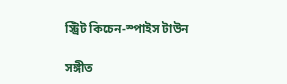স্ট্রিট কিচেন-স্পাইস টাউন

সঙ্গীত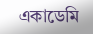একাডেমি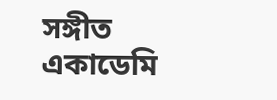সঙ্গীত একাডেমি